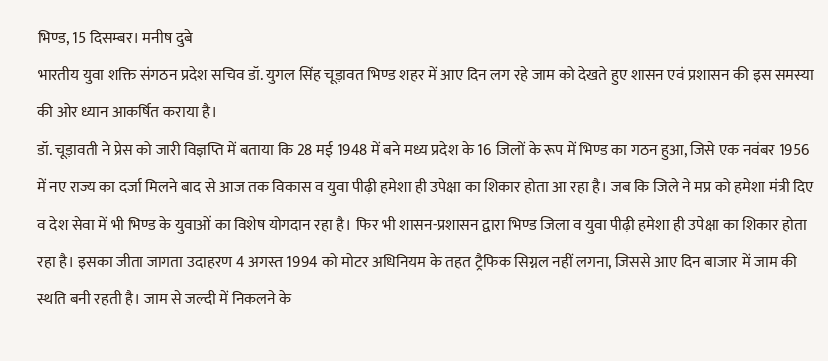भिण्ड, 15 दिसम्बर। मनीष दुबे
भारतीय युवा शक्ति संगठन प्रदेश सचिव डॉ. युगल सिंह चूड़ावत भिण्ड शहर में आए दिन लग रहे जाम को देखते हुए शासन एवं प्रशासन की इस समस्या की ओर ध्यान आकर्षित कराया है।
डॉ. चूड़ावती ने प्रेस को जारी विज्ञप्ति में बताया कि 28 मई 1948 में बने मध्य प्रदेश के 16 जिलों के रूप में भिण्ड का गठन हुआ, जिसे एक नवंबर 1956 में नए राज्य का दर्जा मिलने बाद से आज तक विकास व युवा पीढ़ी हमेशा ही उपेक्षा का शिकार होता आ रहा है। जब कि जिले ने मप्र को हमेशा मंत्री दिए व देश सेवा में भी भिण्ड के युवाओं का विशेष योगदान रहा है। फिर भी शासन-प्रशासन द्वारा भिण्ड जिला व युवा पीढ़ी हमेशा ही उपेक्षा का शिकार होता रहा है। इसका जीता जागता उदाहरण 4 अगस्त 1994 को मोटर अधिनियम के तहत ट्रैफिक सिग्नल नहीं लगना, जिससे आए दिन बाजार में जाम की स्थति बनी रहती है। जाम से जल्दी में निकलने के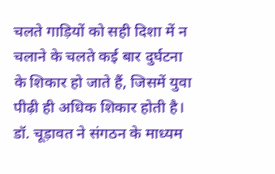चलते गाड़ियों को सही दिशा में न चलाने के चलते कई बार दुर्घटना के शिकार हो जाते हैं, जिसमें युवा पीढ़ी ही अधिक शिकार होती है। डॉ. चूड़ावत ने संगठन के माध्यम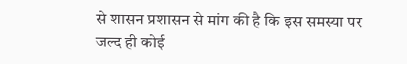से शासन प्रशासन से मांग की है कि इस समस्या पर जल्द ही कोई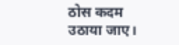ठोस कदम उठाया जाए।